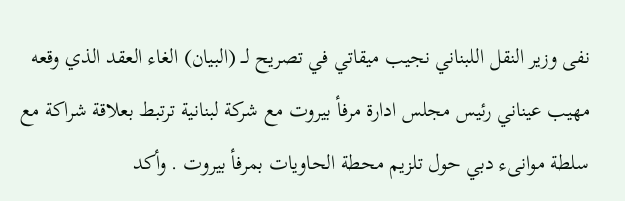نفى وزير النقل اللبناني نجيب ميقاتي في تصريح لــ (البيان) الغاء العقد الذي وقعه مهيب عيناني رئيس مجلس ادارة مرفأ بيروت مع شركة لبنانية ترتبط بعلاقة شراكة مع سلطة موانىء دبي حول تلزيم محطة الحاويات بمرفأ بيروت . وأكد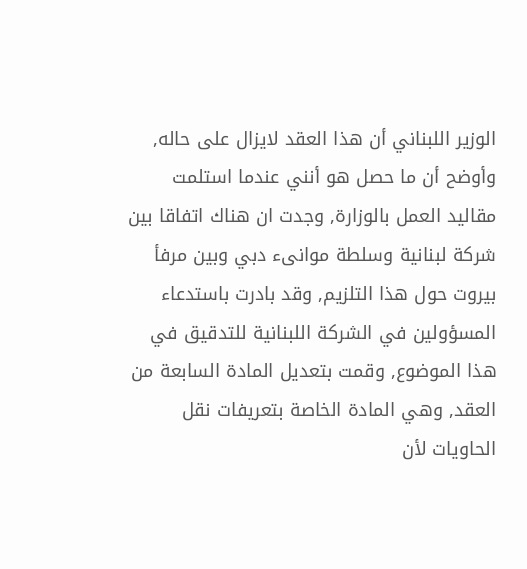الوزير اللبناني أن هذا العقد لايزال على حاله, وأوضح أن ما حصل هو أنني عندما استلمت مقاليد العمل بالوزارة, وجدت ان هناك اتفاقا بين شركة لبنانية وسلطة موانىء دبي وبين مرفأ بيروت حول هذا التلزيم, وقد بادرت باستدعاء المسؤولين في الشركة اللبنانية للتدقيق في هذا الموضوع, وقمت بتعديل المادة السابعة من العقد, وهي المادة الخاصة بتعريفات نقل الحاويات لأن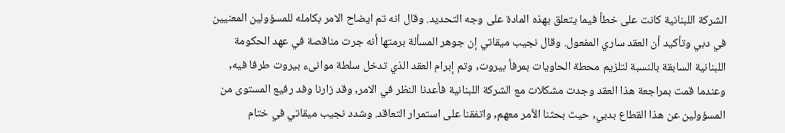الشركة اللبنانية كانت على خطأ فيما يتعلق بهذه المادة على وجه التحديد. وقال انه تم ايضاح الامر بكامله للمسؤولين المعنيين في دبي وتأكيد أن العقد ساري المفعول. وقال نجيب ميقاتي إن جوهر المسألة برمتها أنه جرت مناقصة في عهد الحكومة اللبنانية السابقة بالنسبة لتلزيم محطة الحاويات بمرفأ بيروت, وتم إبرام العقد الذي تدخل سلطة موانىء بيروت طرفا فيه, وعندما قمت بمراجعة هذا العقد وجدت مشكلات مع الشركة اللبنانية فأعدنا النظر في الامر, وقد زارنا وفد رفيع المستوى من المسؤولين عن هذا القطاع بدبي, حيث بحثنا الأمر معهم, واتفقنا على استمرار التعاقد. وشدد نجيب ميقاتي في ختام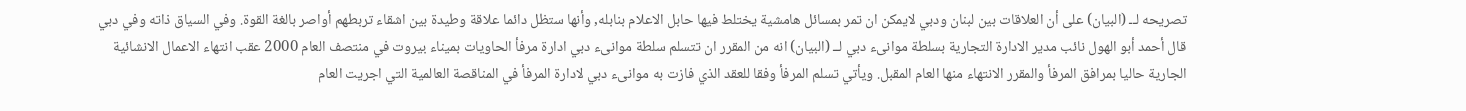تصريحه لــ (البيان) على أن العلاقات بين لبنان ودبي لايمكن ان تمر بمسائل هامشية يختلط فيها حابل الاعلام بنابله, وأنها ستظل دائما علاقة وطيدة بين اشقاء تربطهم أواصر بالغة القوة. وفي السياق ذاته وفي دبي قال أحمد أبو الهول نائب مدير الادارة التجارية بسلطة موانىء دبي لــ (البيان) انه من المقرر ان تتسلم سلطة موانىء دبي ادارة مرفأ الحاويات بميناء بيروت في منتصف العام 2000 عقب انتهاء الاعمال الانشائية الجارية حاليا بمرافق المرفأ والمقرر الانتهاء منها العام المقبل. ويأتي تسلم المرفأ وفقا للعقد الذي فازت به موانىء دبي لادارة المرفأ في المناقصة العالمية التي اجريت العام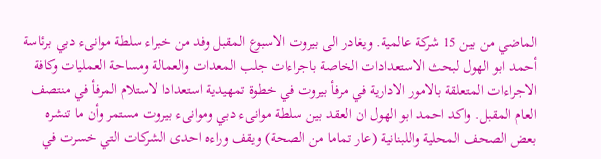الماضي من بين 15 شركة عالمية. ويغادر الى بيروت الاسبوع المقبل وفد من خبراء سلطة موانىء دبي برئاسة أحمد ابو الهول لبحث الاستعدادات الخاصة باجراءات جلب المعدات والعمالة ومساحة العمليات وكافة الاجراءات المتعلقة بالامور الادارية في مرفأ بيروت في خطوة تمهيدية استعدادا لاستلام المرفأ في منتصف العام المقبل. واكد احمد ابو الهول ان العقد بين سلطة موانىء دبي وموانىء بيروت مستمر وأن ما تنشره بعض الصحف المحلية واللبنانية (عار تماما من الصحة) ويقف وراءه احدى الشركات التي خسرت في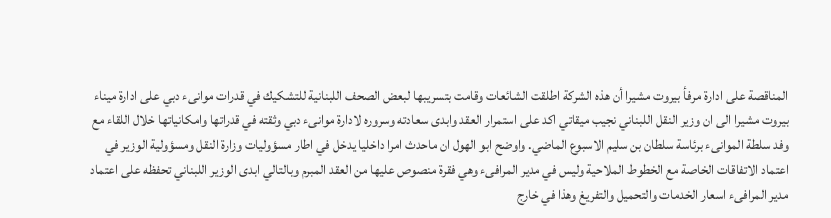المناقصة على ادارة مرفأ بيروت مشيرا أن هذه الشركة اطلقت الشائعات وقامت بتسريبها لبعض الصحف اللبنانية للتشكيك في قدرات موانىء دبي على ادارة ميناء بيروت مشيرا الى ان وزير النقل اللبناني نجيب ميقاتي اكد على استمرار العقد وابدى سعادته وسروره لادارة موانىء دبي وثقته في قدراتها وامكانياتها خلال اللقاء مع وفد سلطة الموانىء برئاسة سلطان بن سليم الاسبوع الماضي. واوضح ابو الهول ان ماحدث امرا داخليا يدخل في اطار مسؤوليات وزارة النقل ومسؤولية الوزير في اعتماد الاتفاقات الخاصة مع الخطوط الملاحية وليس في مدير المرافىء وهي فقرة منصوص عليها من العقد المبرم وبالتالي ابدى الوزير اللبناني تحفظه على اعتماد مدير المرافىء اسعار الخدمات والتحميل والتفريغ وهذا في خارج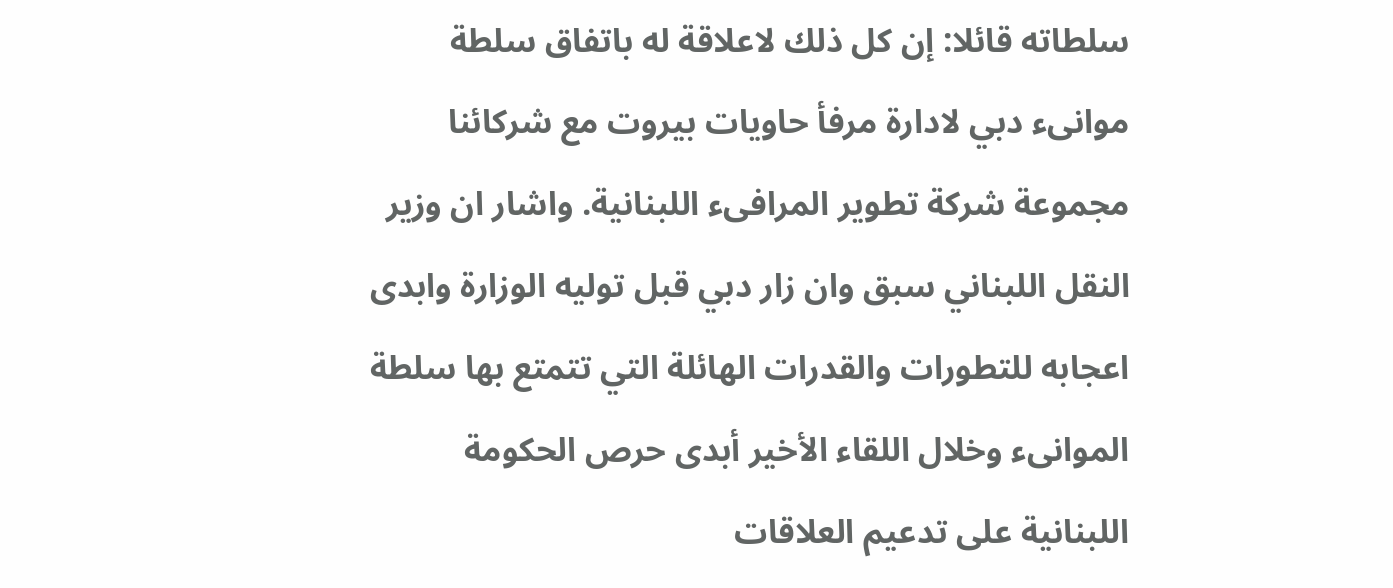سلطاته قائلا: إن كل ذلك لاعلاقة له باتفاق سلطة موانىء دبي لادارة مرفأ حاويات بيروت مع شركائنا مجموعة شركة تطوير المرافىء اللبنانية. واشار ان وزير النقل اللبناني سبق وان زار دبي قبل توليه الوزارة وابدى اعجابه للتطورات والقدرات الهائلة التي تتمتع بها سلطة الموانىء وخلال اللقاء الأخير أبدى حرص الحكومة اللبنانية على تدعيم العلاقات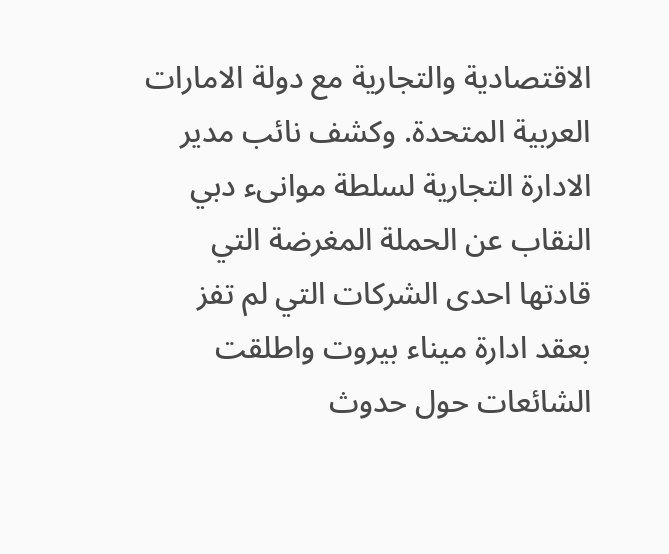الاقتصادية والتجارية مع دولة الامارات العربية المتحدة. وكشف نائب مدير الادارة التجارية لسلطة موانىء دبي النقاب عن الحملة المغرضة التي قادتها احدى الشركات التي لم تفز بعقد ادارة ميناء بيروت واطلقت الشائعات حول حدوث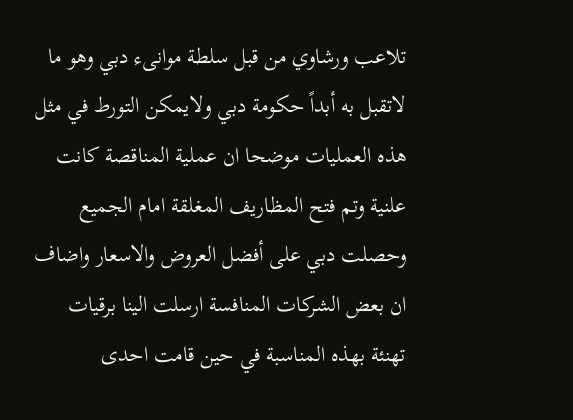تلاعب ورشاوي من قبل سلطة موانىء دبي وهو ما لاتقبل به أبداً حكومة دبي ولايمكن التورط في مثل هذه العمليات موضحا ان عملية المناقصة كانت علنية وتم فتح المظاريف المغلقة امام الجميع وحصلت دبي على أفضل العروض والاسعار واضاف ان بعض الشركات المنافسة ارسلت الينا برقيات تهنئة بهذه المناسبة في حين قامت احدى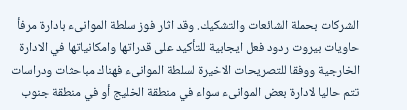الشركات بحملة الشائعات والتشكيك. وقد اثار فوز سلطة الموانىء بادارة مرفأ حاويات بيروت ردود فعل ايجابية للتأكيد على قدراتها وامكانياتها في الادارة الخارجية ووفقا للتصريحات الاخيرة لسلطة الموانىء فهناك مباحثات ودراسات تتم حاليا لادارة بعض الموانىء سواء في منطقة الخليج أو في منطقة جنوب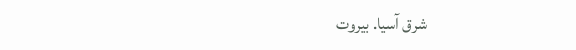شرق آسيا. بيروت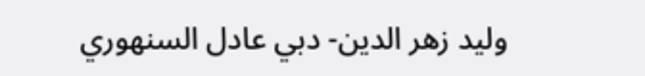وليد زهر الدين- دبي عادل السنهوري